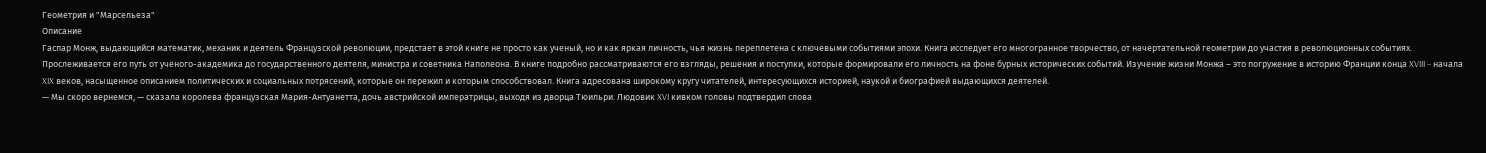Геометрия и "Марсельеза"
Описание
Гаспар Монж, выдающийся математик, механик и деятель Французской революции, предстает в этой книге не просто как ученый, но и как яркая личность, чья жизнь переплетена с ключевыми событиями эпохи. Книга исследует его многогранное творчество, от начертательной геометрии до участия в революционных событиях. Прослеживается его путь от ученого-академика до государственного деятеля, министра и советника Наполеона. В книге подробно рассматриваются его взгляды, решения и поступки, которые формировали его личность на фоне бурных исторических событий. Изучение жизни Монжа – это погружение в историю Франции конца XVIII – начала XIX веков, насыщенное описанием политических и социальных потрясений, которые он пережил и которым способствовал. Книга адресована широкому кругу читателей, интересующихся историей, наукой и биографией выдающихся деятелей.
— Мы скоро вернемся, — сказала королева французская Мария-Антуанетта, дочь австрийской императрицы, выходя из дворца Тюильри. Людовик XVI кивком головы подтвердил слова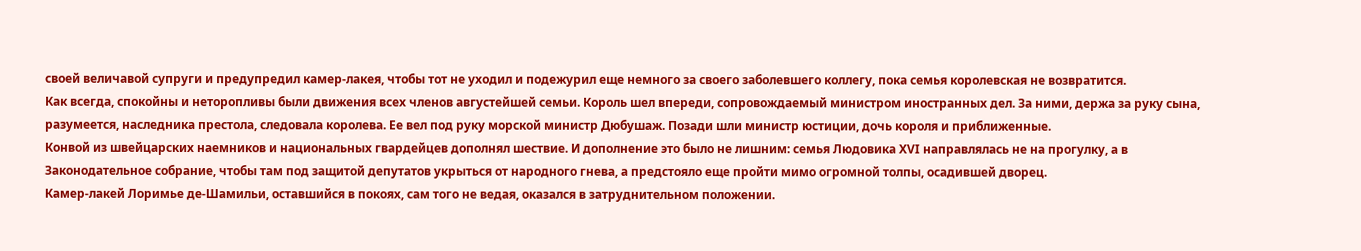своей величавой супруги и предупредил камер-лакея, чтобы тот не уходил и подежурил еще немного за своего заболевшего коллегу, пока семья королевская не возвратится.
Как всегда, спокойны и неторопливы были движения всех членов августейшей семьи. Король шел впереди, сопровождаемый министром иностранных дел. За ними, держа за руку сына, разумеется, наследника престола, следовала королева. Ее вел под руку морской министр Дюбушаж. Позади шли министр юстиции, дочь короля и приближенные.
Конвой из швейцарских наемников и национальных гвардейцев дополнял шествие. И дополнение это было не лишним: семья Людовика XVI направлялась не на прогулку, а в Законодательное собрание, чтобы там под защитой депутатов укрыться от народного гнева, а предстояло еще пройти мимо огромной толпы, осадившей дворец.
Камер-лакей Лоримье де-Шамильи, оставшийся в покоях, сам того не ведая, оказался в затруднительном положении.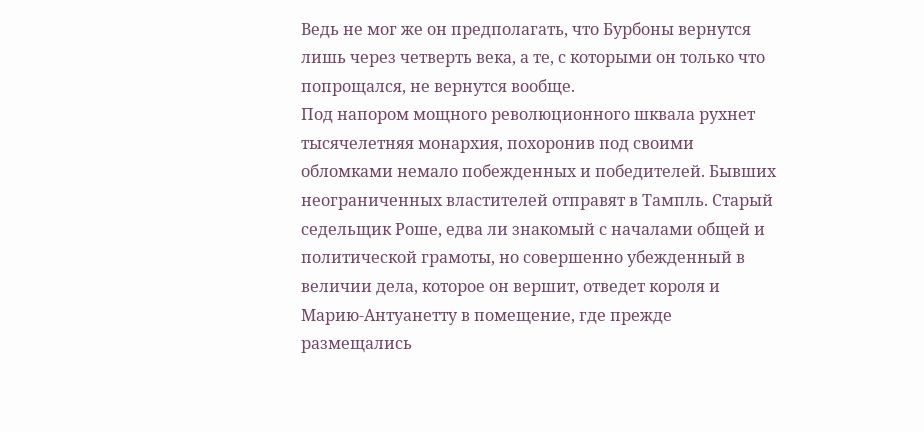Ведь не мог же он предполагать, что Бурбоны вернутся лишь через четверть века, а те, с которыми он только что попрощался, не вернутся вообще.
Под напором мощного революционного шквала рухнет тысячелетняя монархия, похоронив под своими обломками немало побежденных и победителей. Бывших неограниченных властителей отправят в Тампль. Старый седельщик Роше, едва ли знакомый с началами общей и политической грамоты, но совершенно убежденный в величии дела, которое он вершит, отведет короля и Марию-Антуанетту в помещение, где прежде размещались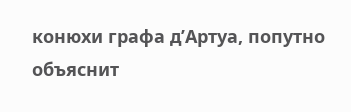конюхи графа д’Артуа, попутно объяснит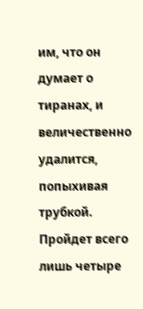им, что он думает о тиранах, и величественно удалится, попыхивая трубкой.
Пройдет всего лишь четыре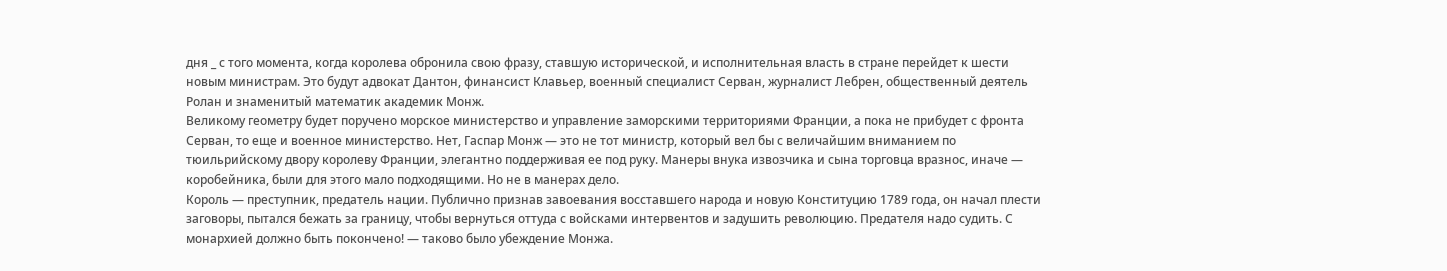дня _ с того момента, когда королева обронила свою фразу, ставшую исторической, и исполнительная власть в стране перейдет к шести новым министрам. Это будут адвокат Дантон, финансист Клавьер, военный специалист Серван, журналист Лебрен, общественный деятель Ролан и знаменитый математик академик Монж.
Великому геометру будет поручено морское министерство и управление заморскими территориями Франции, а пока не прибудет с фронта Серван, то еще и военное министерство. Нет, Гаспар Монж — это не тот министр, который вел бы с величайшим вниманием по тюильрийскому двору королеву Франции, элегантно поддерживая ее под руку. Манеры внука извозчика и сына торговца вразнос, иначе — коробейника, были для этого мало подходящими. Но не в манерах дело.
Король — преступник, предатель нации. Публично признав завоевания восставшего народа и новую Конституцию 1789 года, он начал плести заговоры, пытался бежать за границу, чтобы вернуться оттуда с войсками интервентов и задушить революцию. Предателя надо судить. С монархией должно быть покончено! — таково было убеждение Монжа.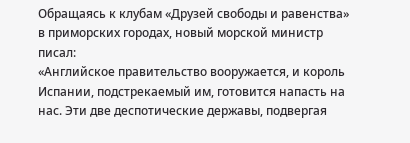Обращаясь к клубам «Друзей свободы и равенства» в приморских городах, новый морской министр писал:
«Английское правительство вооружается, и король Испании, подстрекаемый им, готовится напасть на нас. Эти две деспотические державы, подвергая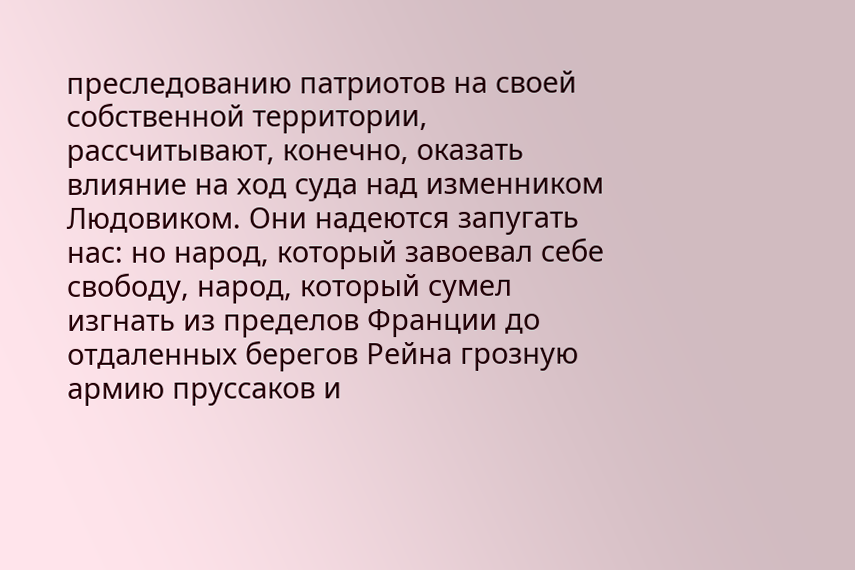преследованию патриотов на своей собственной территории, рассчитывают, конечно, оказать влияние на ход суда над изменником Людовиком. Они надеются запугать нас: но народ, который завоевал себе свободу, народ, который сумел изгнать из пределов Франции до отдаленных берегов Рейна грозную армию пруссаков и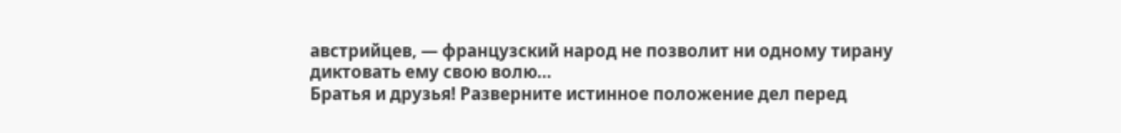австрийцев, — французский народ не позволит ни одному тирану диктовать ему свою волю…
Братья и друзья! Разверните истинное положение дел перед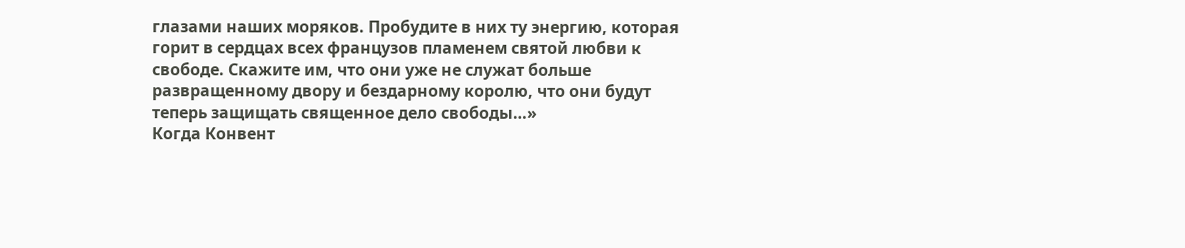глазами наших моряков. Пробудите в них ту энергию, которая горит в сердцах всех французов пламенем святой любви к свободе. Скажите им, что они уже не служат больше развращенному двору и бездарному королю, что они будут теперь защищать священное дело свободы…»
Когда Конвент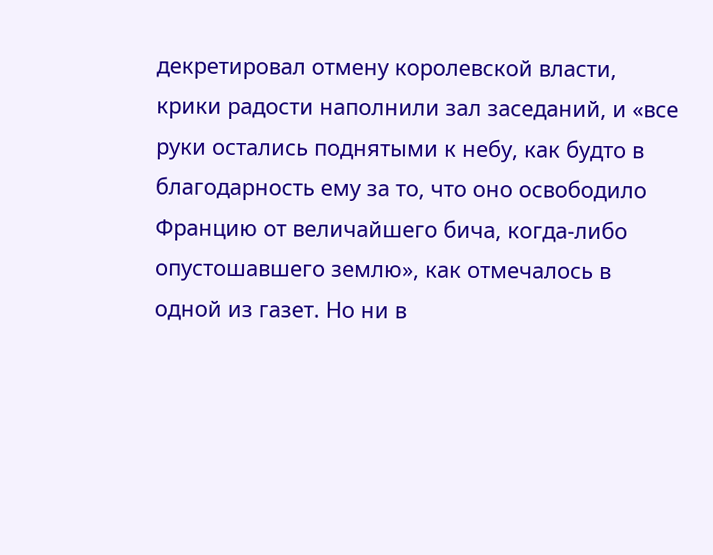декретировал отмену королевской власти, крики радости наполнили зал заседаний, и «все руки остались поднятыми к небу, как будто в благодарность ему за то, что оно освободило Францию от величайшего бича, когда-либо опустошавшего землю», как отмечалось в одной из газет. Но ни в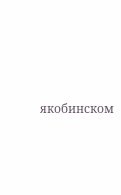якобинском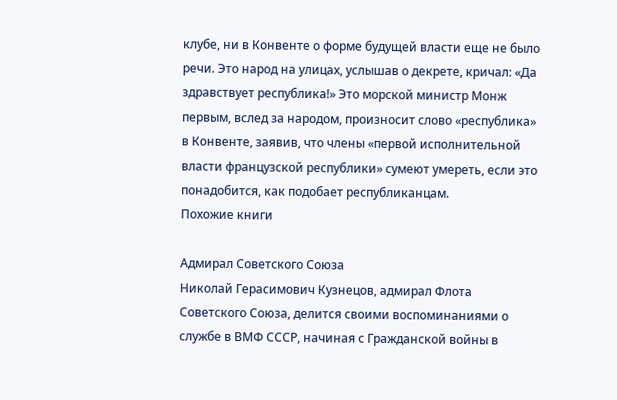клубе, ни в Конвенте о форме будущей власти еще не было речи. Это народ на улицах, услышав о декрете, кричал: «Да здравствует республика!» Это морской министр Монж первым, вслед за народом, произносит слово «республика» в Конвенте, заявив, что члены «первой исполнительной власти французской республики» сумеют умереть, если это понадобится, как подобает республиканцам.
Похожие книги

Адмирал Советского Союза
Николай Герасимович Кузнецов, адмирал Флота Советского Союза, делится своими воспоминаниями о службе в ВМФ СССР, начиная с Гражданской войны в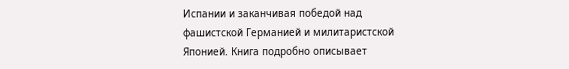Испании и заканчивая победой над фашистской Германией и милитаристской Японией. Книга подробно описывает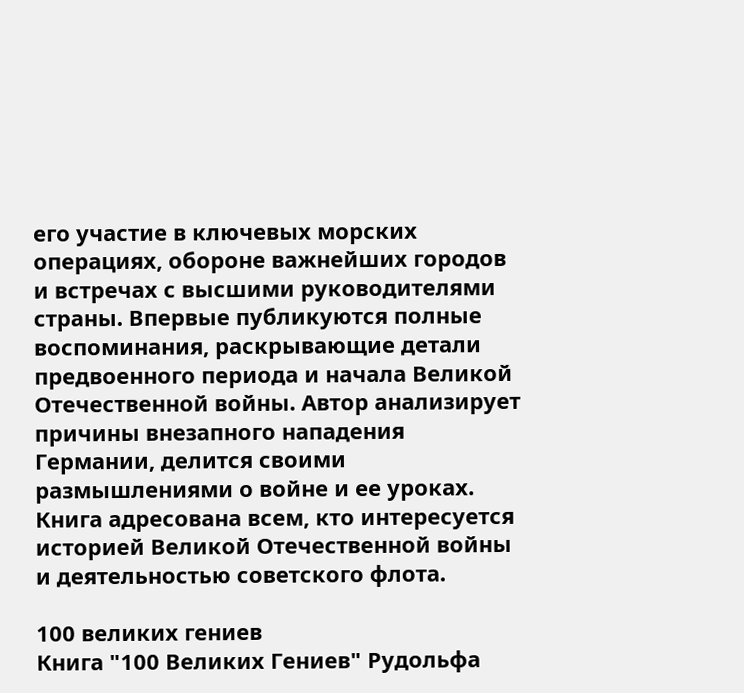его участие в ключевых морских операциях, обороне важнейших городов и встречах с высшими руководителями страны. Впервые публикуются полные воспоминания, раскрывающие детали предвоенного периода и начала Великой Отечественной войны. Автор анализирует причины внезапного нападения Германии, делится своими размышлениями о войне и ее уроках. Книга адресована всем, кто интересуется историей Великой Отечественной войны и деятельностью советского флота.

100 великих гениев
Книга "100 Великих Гениев" Рудольфа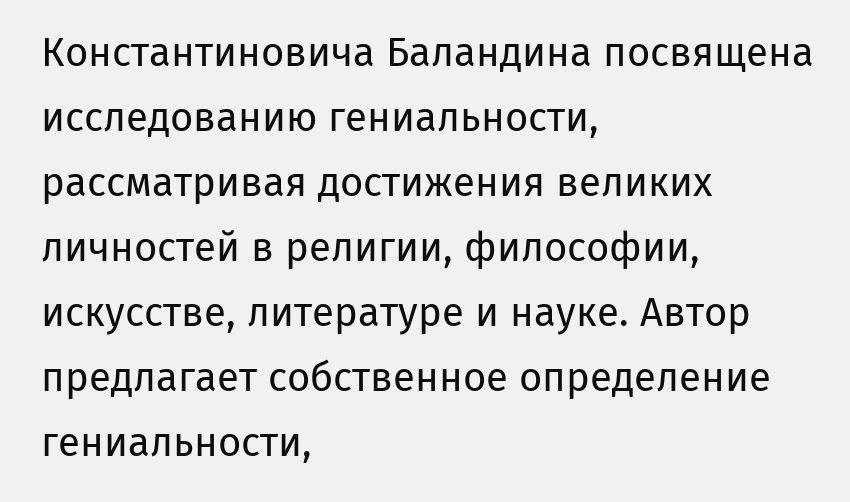Константиновича Баландина посвящена исследованию гениальности, рассматривая достижения великих личностей в религии, философии, искусстве, литературе и науке. Автор предлагает собственное определение гениальности,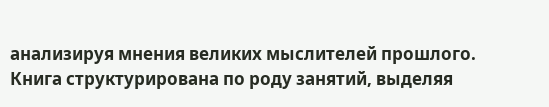анализируя мнения великих мыслителей прошлого. Книга структурирована по роду занятий, выделяя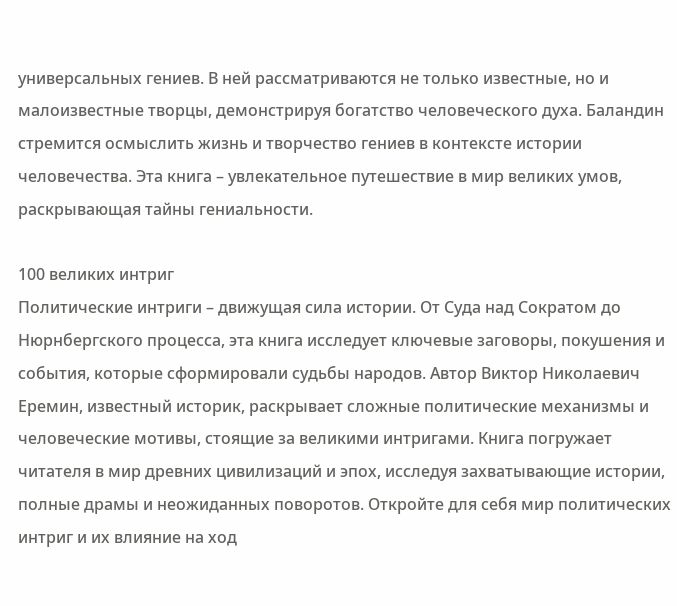универсальных гениев. В ней рассматриваются не только известные, но и малоизвестные творцы, демонстрируя богатство человеческого духа. Баландин стремится осмыслить жизнь и творчество гениев в контексте истории человечества. Эта книга – увлекательное путешествие в мир великих умов, раскрывающая тайны гениальности.

100 великих интриг
Политические интриги – движущая сила истории. От Суда над Сократом до Нюрнбергского процесса, эта книга исследует ключевые заговоры, покушения и события, которые сформировали судьбы народов. Автор Виктор Николаевич Еремин, известный историк, раскрывает сложные политические механизмы и человеческие мотивы, стоящие за великими интригами. Книга погружает читателя в мир древних цивилизаций и эпох, исследуя захватывающие истории, полные драмы и неожиданных поворотов. Откройте для себя мир политических интриг и их влияние на ход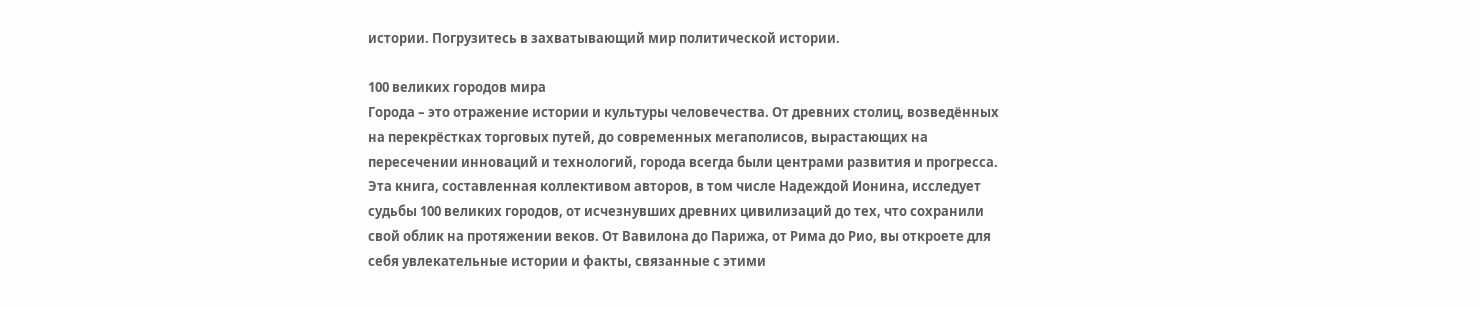истории. Погрузитесь в захватывающий мир политической истории.

100 великих городов мира
Города – это отражение истории и культуры человечества. От древних столиц, возведённых на перекрёстках торговых путей, до современных мегаполисов, вырастающих на пересечении инноваций и технологий, города всегда были центрами развития и прогресса. Эта книга, составленная коллективом авторов, в том числе Надеждой Ионина, исследует судьбы 100 великих городов, от исчезнувших древних цивилизаций до тех, что сохранили свой облик на протяжении веков. От Вавилона до Парижа, от Рима до Рио, вы откроете для себя увлекательные истории и факты, связанные с этими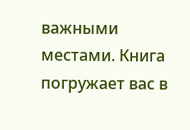важными местами. Книга погружает вас в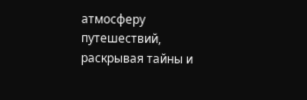атмосферу путешествий, раскрывая тайны и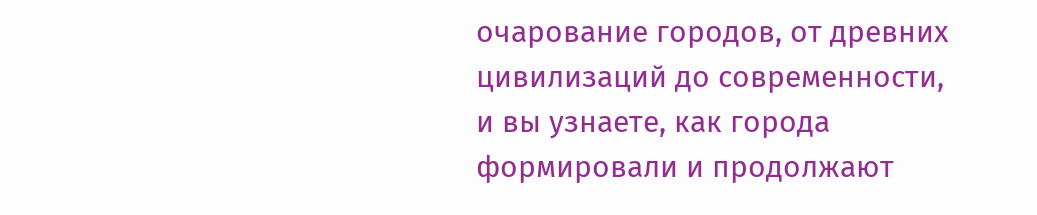очарование городов, от древних цивилизаций до современности, и вы узнаете, как города формировали и продолжают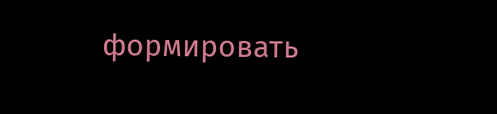формировать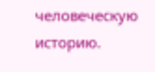человеческую историю.